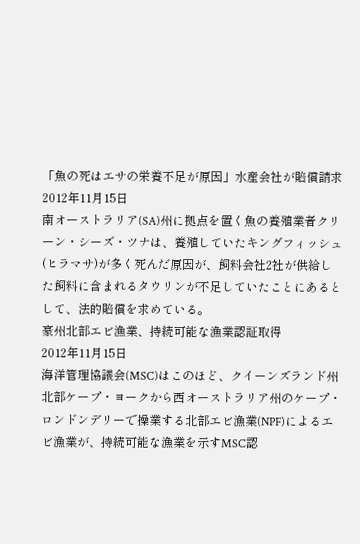「魚の死はエサの栄養不足が原因」水産会社が賠償請求
2012年11月15日
南オーストラリア(SA)州に拠点を置く魚の養殖業者クリーン・シーズ・ツナは、養殖していたキングフィッシュ(ヒラマサ)が多く死んだ原因が、飼料会社2社が供給した飼料に含まれるタウリンが不足していたことにあるとして、法的賠償を求めている。
豪州北部エビ漁業、持続可能な漁業認証取得
2012年11月15日
海洋管理協議会(MSC)はこのほど、クイーンズランド州北部ケープ・ヨークから西オーストラリア州のケープ・ロンドンデリーで操業する北部エビ漁業(NPF)によるエビ漁業が、持続可能な漁業を示すMSC認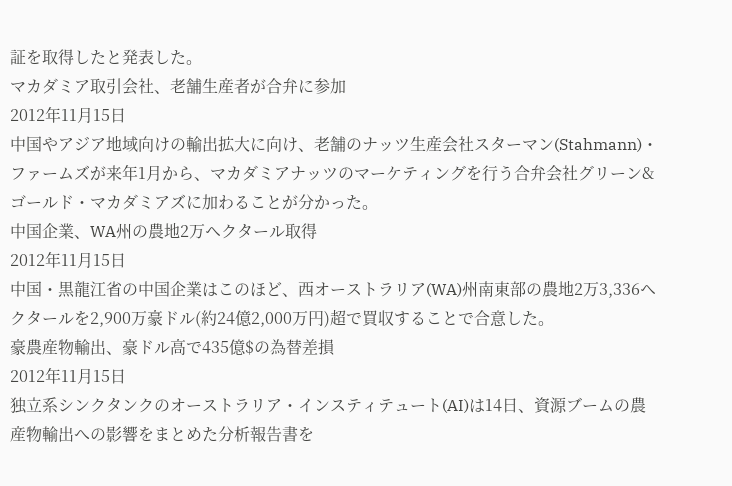証を取得したと発表した。
マカダミア取引会社、老舗生産者が合弁に参加
2012年11月15日
中国やアジア地域向けの輸出拡大に向け、老舗のナッツ生産会社スターマン(Stahmann)・ファームズが来年1月から、マカダミアナッツのマーケティングを行う合弁会社グリーン&ゴールド・マカダミアズに加わることが分かった。
中国企業、WA州の農地2万ヘクタール取得
2012年11月15日
中国・黒龍江省の中国企業はこのほど、西オーストラリア(WA)州南東部の農地2万3,336ヘクタールを2,900万豪ドル(約24億2,000万円)超で買収することで合意した。
豪農産物輸出、豪ドル高で435億$の為替差損
2012年11月15日
独立系シンクタンクのオーストラリア・インスティテュート(AI)は14日、資源ブームの農産物輸出への影響をまとめた分析報告書を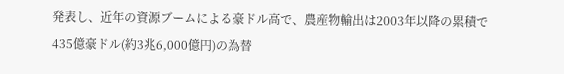発表し、近年の資源ブームによる豪ドル高で、農産物輸出は2003年以降の累積で435億豪ドル(約3兆6,000億円)の為替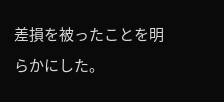差損を被ったことを明らかにした。